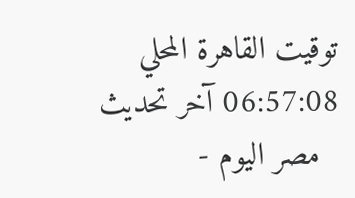توقيت القاهرة المحلي 06:57:08 آخر تحديث
  مصر اليوم -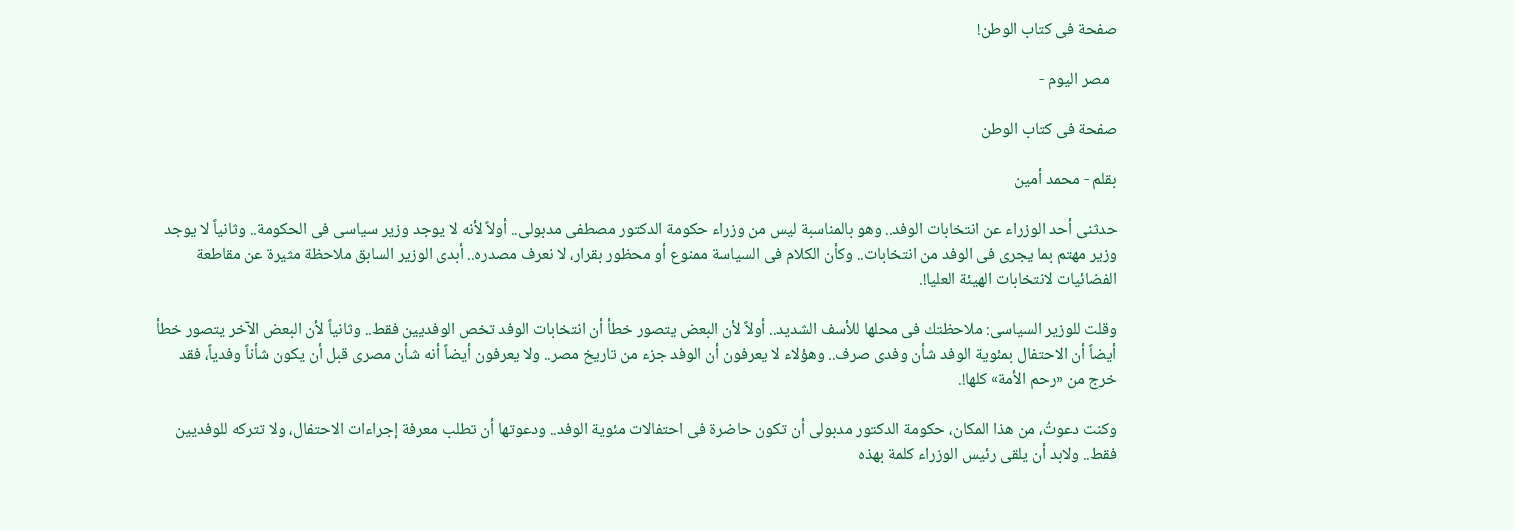صفحة فى كتاب الوطن!

  مصر اليوم -

صفحة فى كتاب الوطن

بقلم - محمد أمين

حدثنى أحد الوزراء عن انتخابات الوفد.. وهو بالمناسبة ليس من وزراء حكومة الدكتور مصطفى مدبولى.. أولاً لأنه لا يوجد وزير سياسى فى الحكومة.. وثانياً لا يوجد وزير مهتم بما يجرى فى الوفد من انتخابات.. وكأن الكلام فى السياسة ممنوع أو محظور بقرار، لا نعرف مصدره.. أبدى الوزير السابق ملاحظة مثيرة عن مقاطعة الفضائيات لانتخابات الهيئة العليا!.

وقلت للوزير السياسى: ملاحظتك فى محلها للأسف الشديد.. أولاً لأن البعض يتصور خطأ أن انتخابات الوفد تخص الوفديين فقط.. وثانياً لأن البعض الآخر يتصور خطأ أيضاً أن الاحتفال بمئوية الوفد شأن وفدى صرف.. وهؤلاء لا يعرفون أن الوفد جزء من تاريخ مصر.. ولا يعرفون أيضاً أنه شأن مصرى قبل أن يكون شأناً وفدياً، فقد خرج من «رحم الأمة» كلها!.

وكنت دعوتُ، من هذا المكان، حكومة الدكتور مدبولى أن تكون حاضرة فى احتفالات مئوية الوفد.. ودعوتها أن تطلب معرفة إجراءات الاحتفال، ولا تتركه للوفديين فقط.. ولابد أن يلقى رئيس الوزراء كلمة بهذه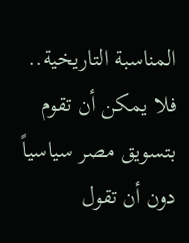المناسبة التاريخية.. فلا يمكن أن تقوم بتسويق مصر سياسياً دون أن تقول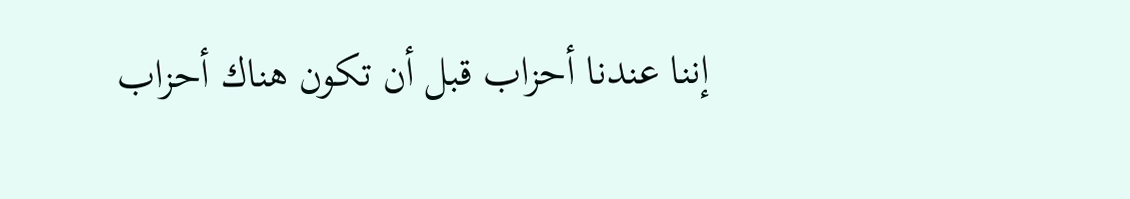إننا عندنا أحزاب قبل أن تكون هناك أحزاب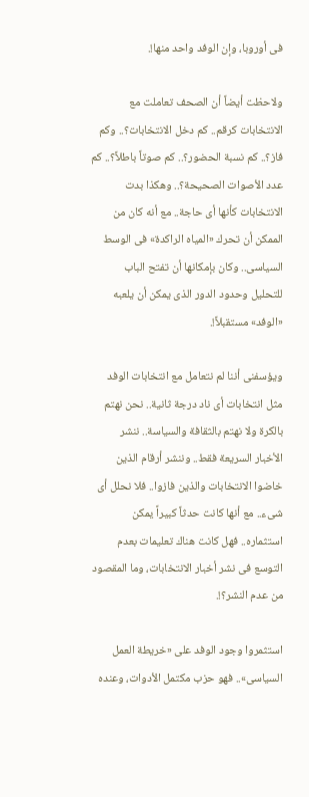فى أوروبا، وإن الوفد واحد منها!.

ولاحظت أيضاً أن الصحف تعاملت مع الانتخابات كرقم.. كم دخل الانتخابات؟.. وكم فاز؟.. كم نسبة الحضور؟.. كم صوتاً باطلاً؟.. كم عدد الأصوات الصحيحة؟.. وهكذا بدت الانتخابات كأنها أى حاجة.. مع أنه كان من الممكن أن تحرك «المياه الراكدة» فى الوسط السياسى.. وكان بإمكانها أن تفتح الباب للتحليل وحدود الدور الذى يمكن أن يلعبه «الوفد» مستقبلاً!.

ويؤسفنى أننا لم نتعامل مع انتخابات الوفد مثل انتخابات أى ناد درجة ثانية.. نحن نهتم بالكرة ولا نهتم بالثقافة والسياسة.. ننشر الأخبار السريعة فقط.. وننشر أرقام الذين خاضوا الانتخابات والذين فازوا.. فلا نحلل أى شىء.. مع أنها كانت حدثاً كبيراً يمكن استثماره.. فهل كانت هناك تعليمات بعدم التوسع فى نشر أخبار الانتخابات، وما المقصود من عدم النشر؟!.

استثمروا وجود الوفد على «خريطة العمل السياسى».. فهو حزب مكتمل الأدوات، وعنده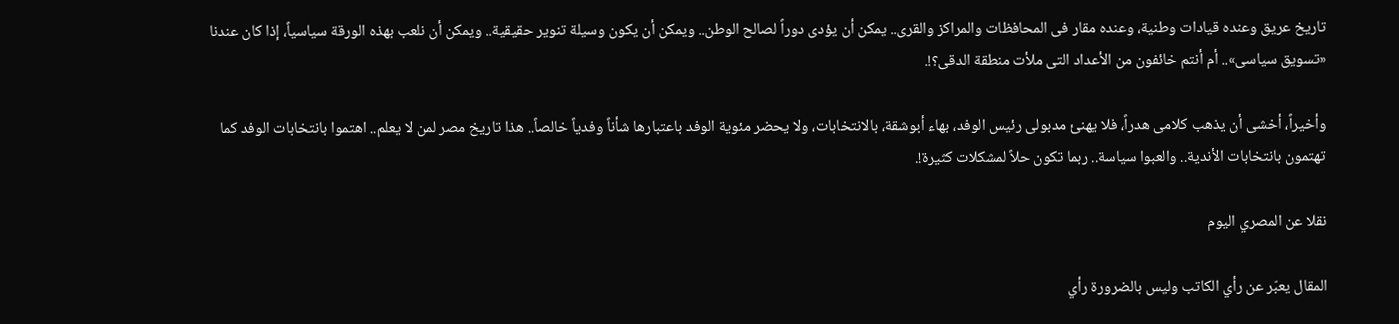تاريخ عريق وعنده قيادات وطنية، وعنده مقار فى المحافظات والمراكز والقرى.. يمكن أن يؤدى دوراً لصالح الوطن.. ويمكن أن يكون وسيلة تنوير حقيقية.. ويمكن أن نلعب بهذه الورقة سياسياً، إذا كان عندنا «تسويق سياسى».. أم أنتم خائفون من الأعداد التى ملأت منطقة الدقى؟!.

وأخيراً، أخشى أن يذهب كلامى هدراً، فلا يهنئ مدبولى رئيس الوفد، بهاء أبوشقة، بالانتخابات، ولا يحضر مئوية الوفد باعتبارها شأناً وفدياً خالصاً.. هذا تاريخ مصر لمن لا يعلم.. اهتموا بانتخابات الوفد كما تهتمون بانتخابات الأندية.. والعبوا سياسة.. ربما تكون حلاً لمشكلات كثيرة!.

نقلا عن المصري اليوم

المقال يعبّر عن رأي الكاتب وليس بالضرورة رأي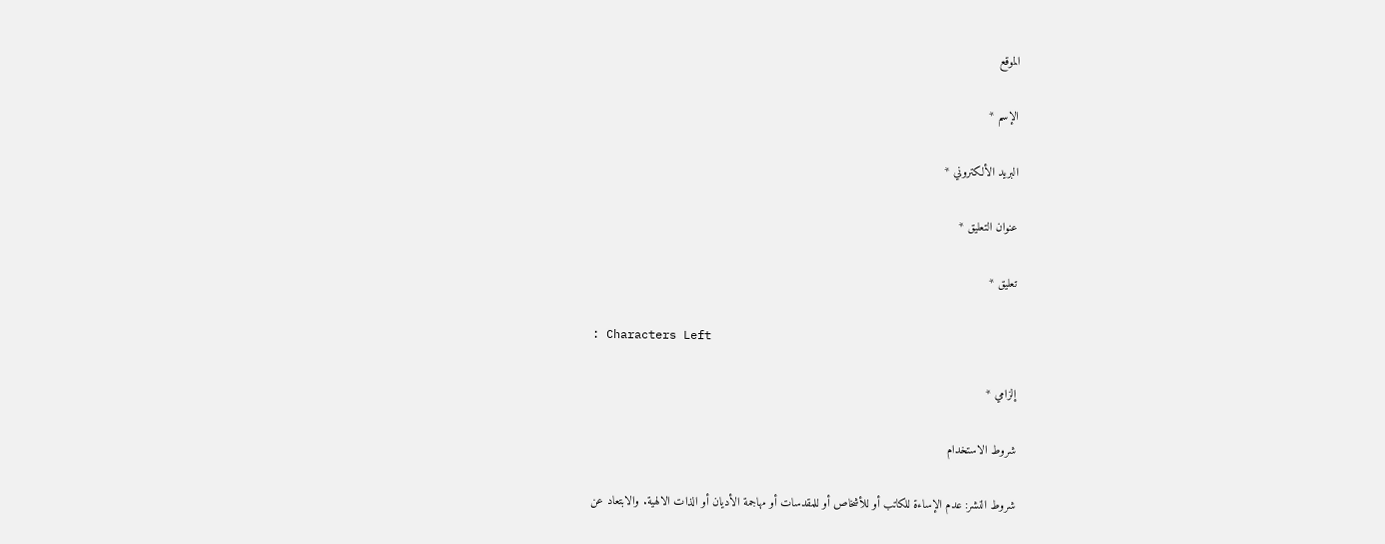الموقع

الإسم *

البريد الألكتروني *

عنوان التعليق *

تعليق *

: Characters Left

إلزامي *

شروط الاستخدام

شروط النشر: عدم الإساءة للكاتب أو للأشخاص أو للمقدسات أو مهاجمة الأديان أو الذات الالهية. والابتعاد عن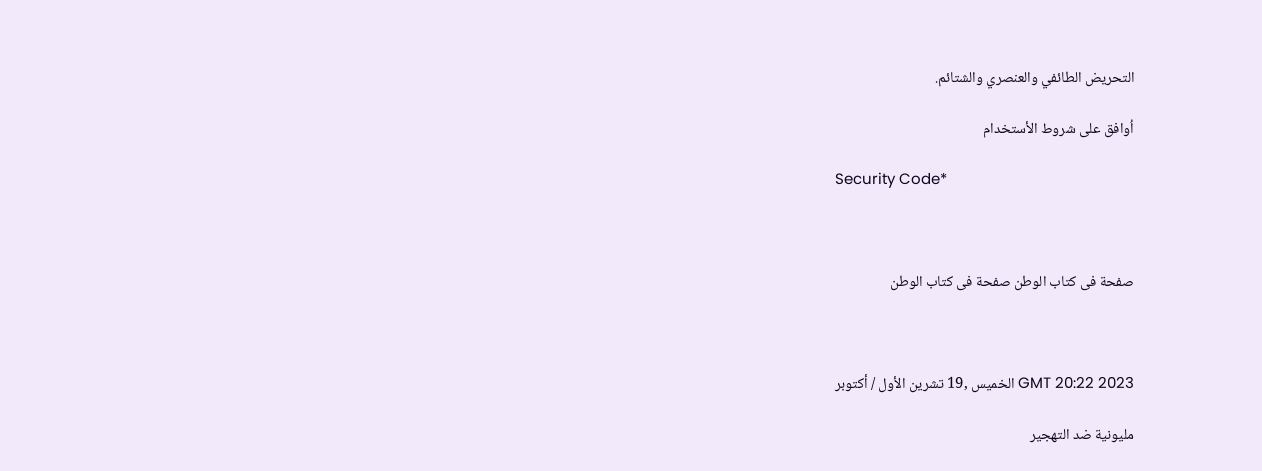التحريض الطائفي والعنصري والشتائم.

اُوافق على شروط الأستخدام

Security Code*



صفحة فى كتاب الوطن صفحة فى كتاب الوطن



GMT 20:22 2023 الخميس ,19 تشرين الأول / أكتوبر

مليونية ضد التهجير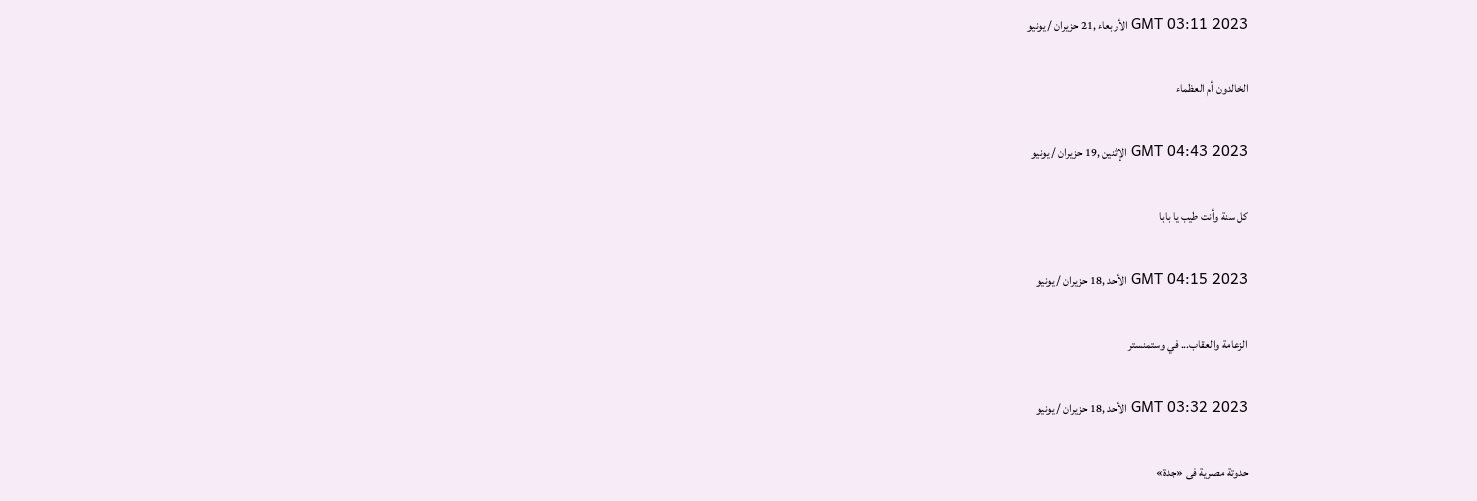GMT 03:11 2023 الأربعاء ,21 حزيران / يونيو

الخالدون أم العظماء

GMT 04:43 2023 الإثنين ,19 حزيران / يونيو

كل سنة وأنت طيب يا بابا

GMT 04:15 2023 الأحد ,18 حزيران / يونيو

الزعامة والعقاب... في وستمنستر

GMT 03:32 2023 الأحد ,18 حزيران / يونيو

حدوتة مصرية فى «جدة»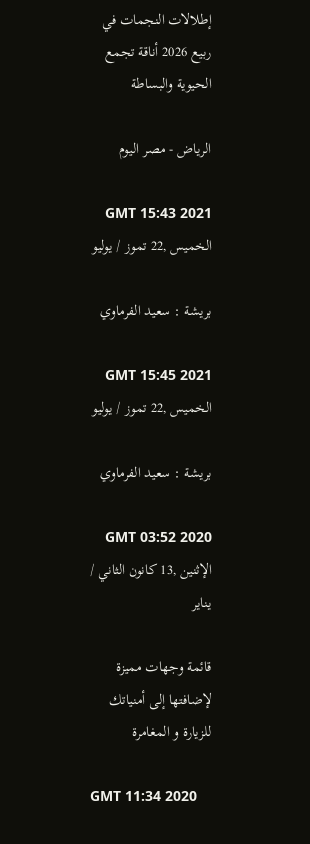إطلالات النجمات في ربيع 2026 أناقة تجمع الحيوية والبساطة

الرياض - مصر اليوم

GMT 15:43 2021 الخميس ,22 تموز / يوليو

بريشة : سعيد الفرماوي

GMT 15:45 2021 الخميس ,22 تموز / يوليو

بريشة : سعيد الفرماوي

GMT 03:52 2020 الإثنين ,13 كانون الثاني / يناير

قائمة وجهات مميزة لإضافتها إلى أمنياتك للزيارة و المغامرة

GMT 11:34 2020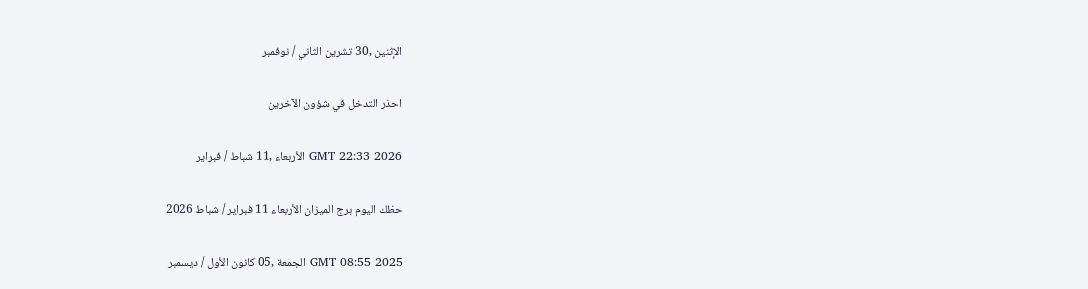الإثنين ,30 تشرين الثاني / نوفمبر

احذر التدخل في شؤون الآخرين

GMT 22:33 2026 الأربعاء ,11 شباط / فبراير

حظك اليوم برج الميزان الأربعاء 11 فبراير / شباط 2026

GMT 08:55 2025 الجمعة ,05 كانون الأول / ديسمبر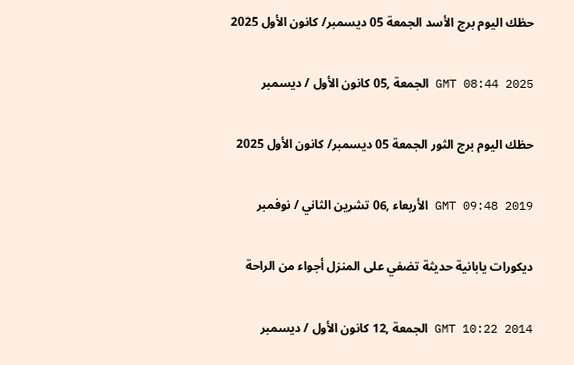حظك اليوم برج الأسد الجمعة 05 ديسمبر/ كانون الأول 2025

GMT 08:44 2025 الجمعة ,05 كانون الأول / ديسمبر

حظك اليوم برج الثور الجمعة 05 ديسمبر/ كانون الأول 2025

GMT 09:48 2019 الأربعاء ,06 تشرين الثاني / نوفمبر

ديكورات يابانية حديثة تضفي على المنزل أجواء من الراحة

GMT 10:22 2014 الجمعة ,12 كانون الأول / ديسمبر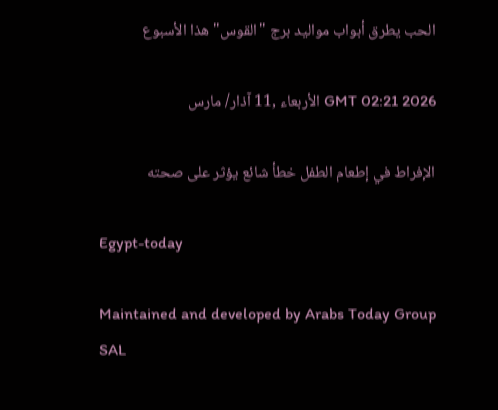الحب يطرق أبواب مواليد برج "القوس" هذا الأسبوع

GMT 02:21 2026 الأربعاء ,11 آذار/ مارس

الإفراط في إطعام الطفل خطأ شائع يؤثر على صحته

Egypt-today

Maintained and developed by Arabs Today Group SAL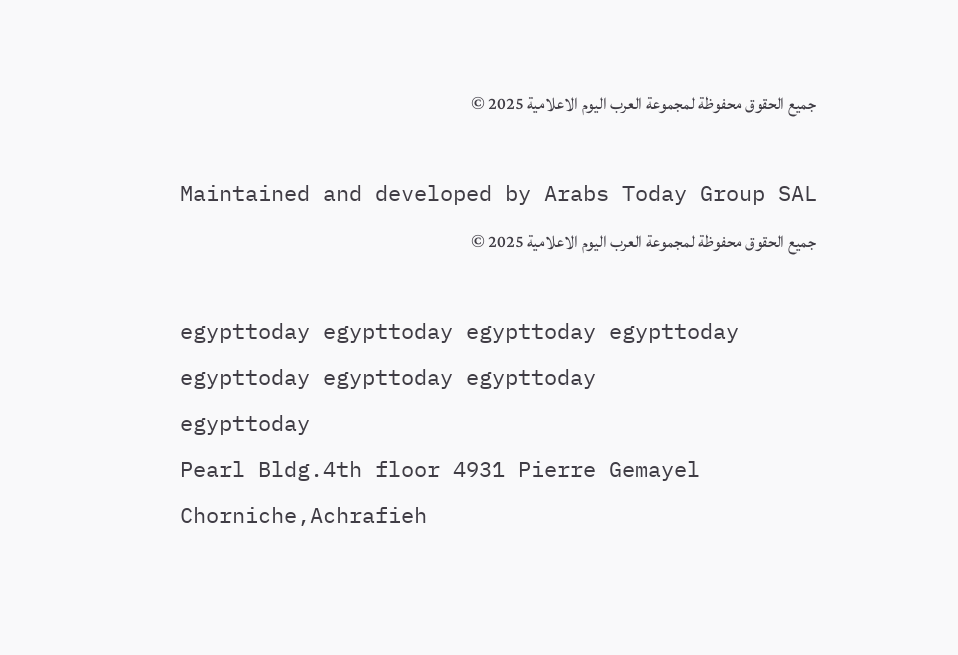جميع الحقوق محفوظة لمجموعة العرب اليوم الاعلامية 2025 ©

Maintained and developed by Arabs Today Group SAL
جميع الحقوق محفوظة لمجموعة العرب اليوم الاعلامية 2025 ©

egypttoday egypttoday egypttoday egypttoday
egypttoday egypttoday egypttoday
egypttoday
Pearl Bldg.4th floor 4931 Pierre Gemayel Chorniche,Achrafieh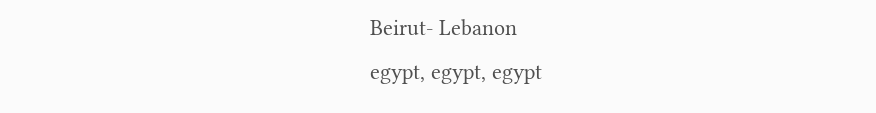Beirut- Lebanon
egypt, egypt, egypt